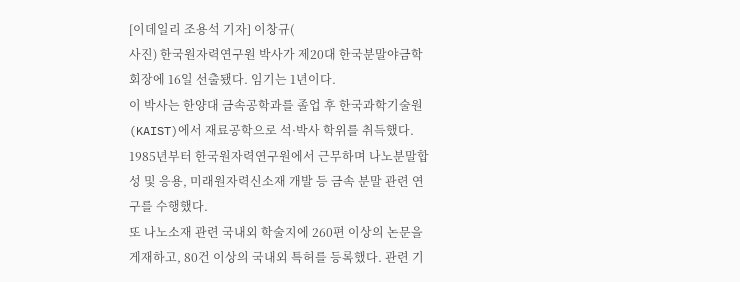[이데일리 조용석 기자] 이창규(
사진) 한국원자력연구원 박사가 제20대 한국분말야금학회장에 16일 선출됐다. 임기는 1년이다.
이 박사는 한양대 금속공학과를 졸업 후 한국과학기술원(KAIST)에서 재료공학으로 석·박사 학위를 취득했다. 1985년부터 한국원자력연구원에서 근무하며 나노분말합성 및 응용, 미래원자력신소재 개발 등 금속 분말 관련 연구를 수행했다.
또 나노소재 관련 국내외 학술지에 260편 이상의 논문을 게재하고, 80건 이상의 국내외 특허를 등록했다. 관련 기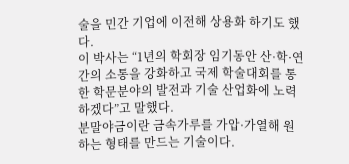술을 민간 기업에 이전해 상용화 하기도 했다.
이 박사는 “1년의 학회장 임기동안 산·학·연 간의 소통을 강화하고 국제 학술대회를 통한 학문분야의 발전과 기술 산업화에 노력하겠다”고 말했다.
분말야금이란 금속가루를 가압·가열해 원하는 형태를 만드는 기술이다.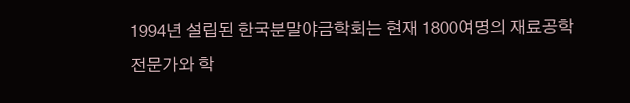1994년 설립된 한국분말야금학회는 현재 1800여명의 재료공학 전문가와 학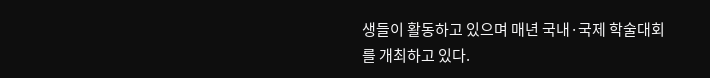생들이 활동하고 있으며 매년 국내·국제 학술대회를 개최하고 있다.